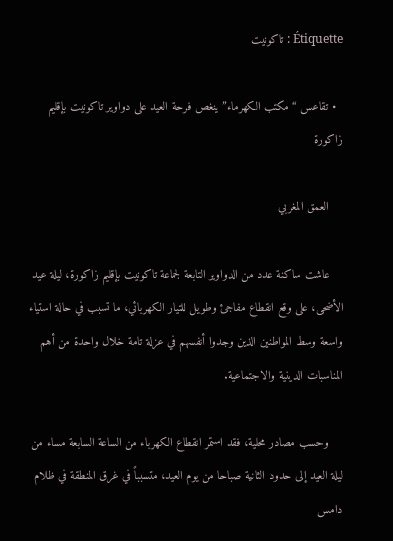Étiquette : تاكونيت

  • تقاعس “مكتب الكهرماء” ينغص فرحة العيد على دواوير تاكونيت بإقليم زاكورة

    العمق المغربي

    عاشت ساكنة عدد من الدواوير التابعة لجماعة تاكونيت بإقليم زاكورة، ليلة عيد الأضحى، على وقع انقطاع مفاجئ وطويل للتيار الكهربائي، ما تسبب في حالة استياء واسعة وسط المواطنين الذين وجدوا أنفسهم في عزلة تامة خلال واحدة من أهم المناسبات الدينية والاجتماعية.

    وحسب مصادر محلية، فقد استمر انقطاع الكهرباء من الساعة السابعة مساء من ليلة العيد إلى حدود الثانية صباحا من يوم العيد، متسبباً في غرق المنطقة في ظلام دامس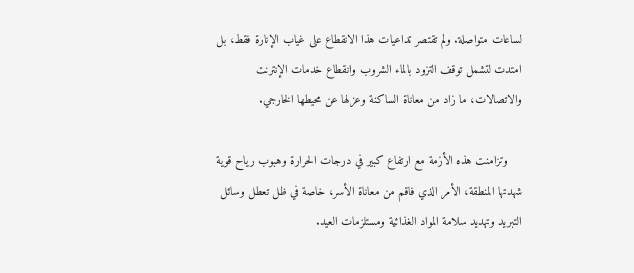لساعات متواصلة. ولم تقتصر تداعيات هذا الانقطاع على غياب الإنارة فقط، بل امتدت لتشمل توقف التزود بالماء الشروب وانقطاع خدمات الإنترنت والاتصالات، ما زاد من معاناة الساكنة وعزلها عن محيطها الخارجي.

    وتزامنت هذه الأزمة مع ارتفاع كبير في درجات الحرارة وهبوب رياح قوية شهدتها المنطقة، الأمر الذي فاقم من معاناة الأسر، خاصة في ظل تعطل وسائل التبريد وتهديد سلامة المواد الغذائية ومستلزمات العيد.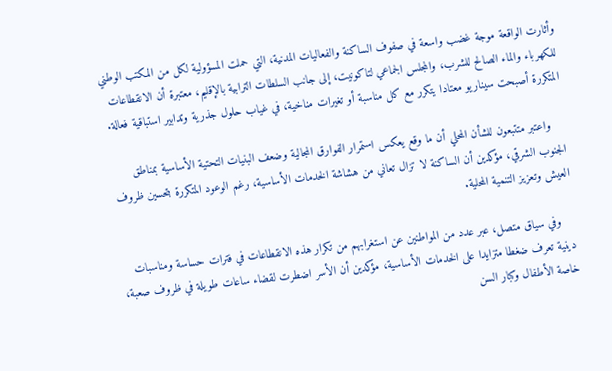وأثارت الواقعة موجة غضب واسعة في صفوف الساكنة والفعاليات المدنية، التي حملت المسؤولية لكل من المكتب الوطني للكهرباء والماء الصالح للشرب، والمجلس الجماعي لتاكونيت، إلى جانب السلطات الترابية بالإقليم، معتبرة أن الانقطاعات المتكررة أصبحت سيناريو معتادا يتكرر مع كل مناسبة أو تغيرات مناخية، في غياب حلول جذرية وتدابير استباقية فعالة.

    واعتبر متتبعون للشأن المحلي أن ما وقع يعكس استمرار الفوارق المجالية وضعف البنيات التحتية الأساسية بمناطق الجنوب الشرقي، مؤكدين أن الساكنة لا تزال تعاني من هشاشة الخدمات الأساسية، رغم الوعود المتكررة بتحسين ظروف العيش وتعزيز التنمية المحلية.

    وفي سياق متصل، عبر عدد من المواطنين عن استغرابهم من تكرار هذه الانقطاعات في فترات حساسة ومناسبات دينية تعرف ضغطا متزايدا على الخدمات الأساسية، مؤكدين أن الأسر اضطرت لقضاء ساعات طويلة في ظروف صعبة، خاصة الأطفال وكبار السن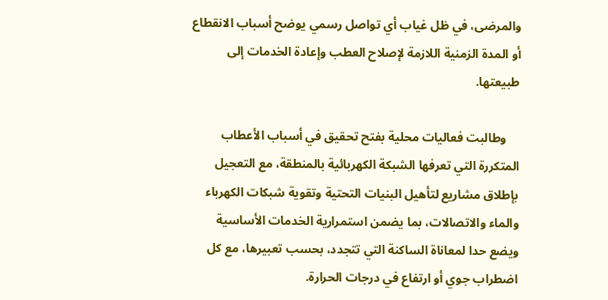والمرضى، في ظل غياب أي تواصل رسمي يوضح أسباب الانقطاع أو المدة الزمنية اللازمة لإصلاح العطب وإعادة الخدمات إلى طبيعتها.

    وطالبت فعاليات محلية بفتح تحقيق في أسباب الأعطاب المتكررة التي تعرفها الشبكة الكهربائية بالمنطقة، مع التعجيل بإطلاق مشاريع لتأهيل البنيات التحتية وتقوية شبكات الكهرباء والماء والاتصالات، بما يضمن استمرارية الخدمات الأساسية ويضع حدا لمعاناة الساكنة التي تتجدد، بحسب تعبيرها، مع كل اضطراب جوي أو ارتفاع في درجات الحرارة.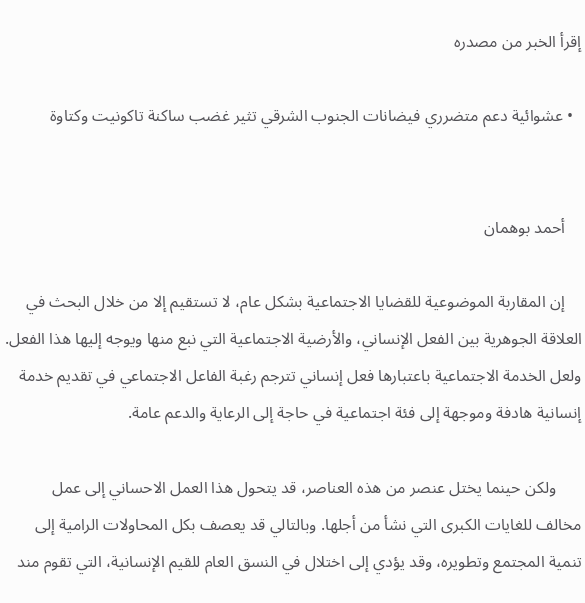إقرأ الخبر من مصدره

  • عشوائية دعم متضرري فيضانات الجنوب الشرقي تثير غضب ساكنة تاكونيت وكتاوة


    أحمد بوهمان

    إن المقاربة الموضوعية للقضايا الاجتماعية بشكل عام، لا تستقيم إلا من خلال البحث في العلاقة الجوهرية بين الفعل الإنساني، والأرضية الاجتماعية التي نبع منها ويوجه إليها هذا الفعل. ولعل الخدمة الاجتماعية باعتبارها فعل إنساني تترجم رغبة الفاعل الاجتماعي في تقديم خدمة إنسانية هادفة وموجهة إلى فئة اجتماعية في حاجة إلى الرعاية والدعم عامة.

      ولكن حينما يختل عنصر من هذه العناصر، قد يتحول هذا العمل الاحساني إلى عمل مخالف للغايات الكبرى التي نشأ من أجلها. وبالتالي قد يعصف بكل المحاولات الرامية إلى تنمية المجتمع وتطويره، وقد يؤدي إلى اختلال في النسق العام للقيم الإنسانية، التي تقوم مند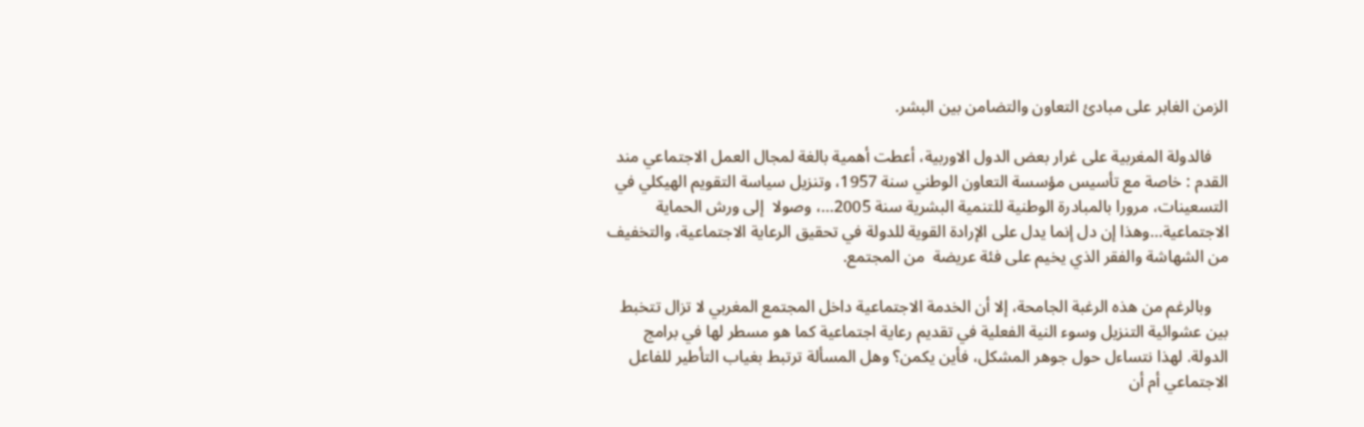الزمن الغابر على مبادئ التعاون والتضامن بين البشر.

    فالدولة المغربية على غرار بعض الدول الاوربية، أعطت أهمية بالغة لمجال العمل الاجتماعي مند القدم : خاصة مع تأسيس مؤسسة التعاون الوطني سنة 1957، وتنزيل سياسة التقويم الهيكلي في التسعينات، مرورا بالمبادرة الوطنية للتنمية البشرية سنة 2005…، وصولا  إلى ورش الحماية الاجتماعية…وهذا إن دل إنما يدل على الإرادة القوية للدولة في تحقيق الرعاية الاجتماعية، والتخفيف من الشهاشة والفقر الذي يخيم على فئة عريضة  من المجتمع.

    وبالرغم من هذه الرغبة الجامحة، إلا أن الخدمة الاجتماعية داخل المجتمع المغربي لا تزال تتخبط بين عشوائية التنزيل وسوء النية الفعلية في تقديم رعاية اجتماعية كما هو مسطر لها في برامج الدولة. لهذا نتساءل حول جوهر المشكل، فأين يكمن؟ وهل المسألة ترتبط بغياب التأطير للفاعل الاجتماعي أم أن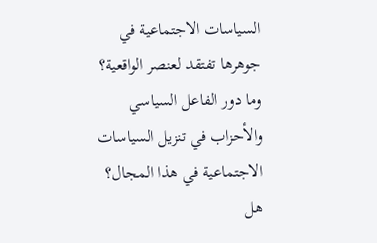السياسات الاجتماعية في جوهرها تفتقد لعنصر الواقعية؟ وما دور الفاعل السياسي والأحزاب في تنزيل السياسات الاجتماعية في هذا المجال؟ هل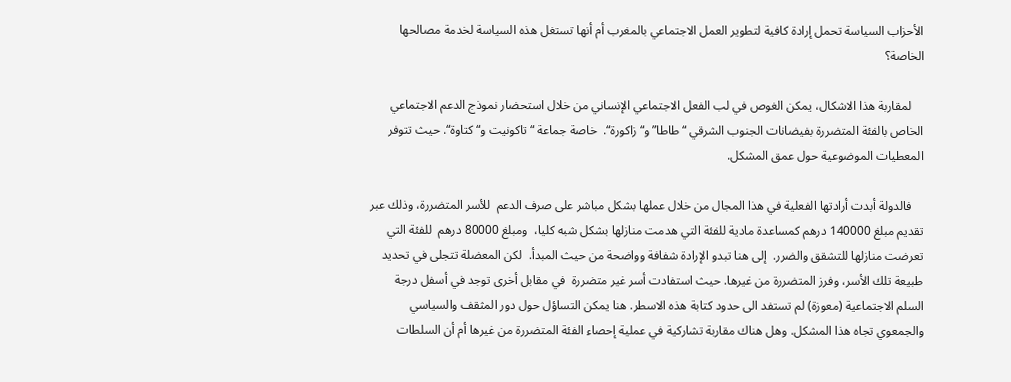الأحزاب السياسة تحمل إرادة كافية لتطوير العمل الاجتماعي بالمغرب أم أنها تستغل هذه السياسة لخدمة مصالحها الخاصة؟

    لمقاربة هذا الاشكال، يمكن الغوص في لب الفعل الاجتماعي الإنساني من خلال استحضار نموذج الدعم الاجتماعي الخاص بالفئة المتضررة بفيضانات الجنوب الشرقي “طاطا” و“زاكورة“.  خاصة جماعة “تاكونيت و“كتاوة“. حيث تتوفر المعطيات الموضوعية حول عمق المشكل.

    فالدولة أبدت أرادتها الفعلية في هذا المجال من خلال عملها بشكل مباشر على صرف الدعم  للأسر المتضررة، وذلك عبر تقديم مبلغ 140000 درهم كمساعدة مادية للفئة التي هدمت منازلها بشكل شبه كليا،  ومبلغ 80000 درهم  للفئة التي تعرضت منازلها للتشقق والضرر.  إلى هنا تبدو الإرادة شفافة وواضحة من حيث المبدأ.  لكن المعضلة تتجلى في تحديد طبيعة تلك الأسر، وفرز المتضررة من غيرها. حيث استفادت أسر غير متضررة  في مقابل أخرى توجد في أسفل درجة السلم الاجتماعية (معوزة) لم تستفد الى حدود كتابة هذه الاسطر. هنا يمكن التساؤل حول دور المثقف والسياسي والجمعوي تجاه هذا المشكل. وهل هناك مقاربة تشاركية في عملية إحصاء الفئة المتضررة من غيرها أم أن السلطات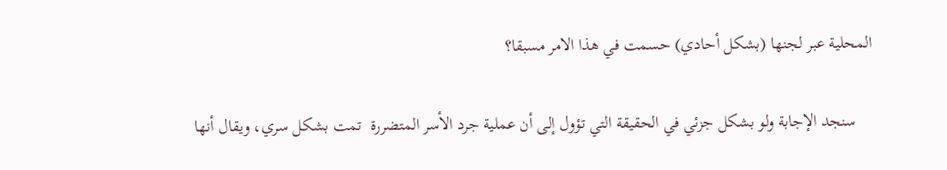المحلية عبر لجنها (بشكل أحادي) حسمت في هذا الامر مسبقا؟

    سنجد الإجابة ولو بشكل جزئي في الحقيقة التي تؤول إلى أن عملية جرد الأسر المتضررة  تمت بشكل سري، ويقال أنها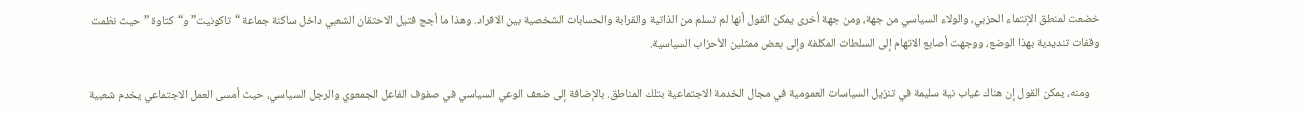خضعت لمنطق الإنتماء الحزبي، والولاء السياسي من جهة، ومن جهة أخرى يمكن القول أنها لم تسلم من الذاتية والقرابة والحسابات الشخصية بين الافراد. وهذا ما أجج فتيل الاحتقان الشعبي داخل ساكنة جماعة “تاكونيت” و“كتاوة ” حيث نظمت وقفات تنديدية بهذا الوضع، ووجهت أصابع الاتهام إلى السلطات المكلفة وإلى بعض ممثلين الأحزاب السياسية.

    ومنه، يمكن القول إن هناك غياب نية سليمة في تنزيل السياسات العمومية في مجال الخدمة الاجتماعية بتلك المناطق. بالإضافة إلى ضعف الوعي السياسي في صفوف الفاعل الجمعوي والرجل السياسي، حيث أمسى العمل الاجتماعي يخدم شعبية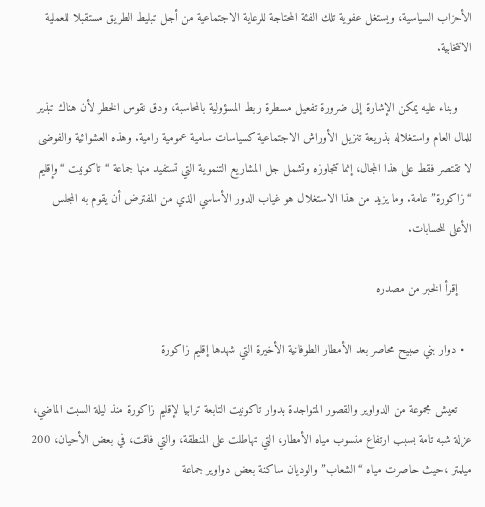الأحزاب السياسية، ويستغل عفوية تلك الفئة المحتاجة للرعاية الاجتماعية من أجل تبليط الطريق مستقبلا للعملية الانتخابية.

    وبناء عليه يمكن الإشارة إلى ضرورة تفعيل مسطرة ربط المسؤولية بالمحاسبة، ودق نقوس الخطر لأن هناك تبذير للمال العام واستغلاله بذريعة تنزيل الأوراش الاجتماعية كسياسات سامية عمومية رامية. وهذه العشوائية والفوضى لا تقتصر فقط على هذا المجال، إنما تتجاوزه وتشمل جل المشاريع التنموية التي تستفيد منها جماعة “تاكونيت “وإقليم “زاكورة” عامة. وما يزيد من هذا الاستغلال هو غياب الدور الأساسي الذي من المفترض أن يقوم به المجلس الأعلى للحسابات.

    إقرأ الخبر من مصدره

  • دوار بني صبيح محاصر بعد الأمطار الطوفانية الأخيرة التي شهدها إقليم زاكورة

    تعيش مجموعة من الدواوير والقصور المتواجدة بدوار تاكونيت التابعة ترابيا لإقليم زاكورة منذ ليلة السبت الماضي، عزلة شبه تامة بسبب ارتفاع منسوب مياه الأمطار، التي تهاطلت على المنطقة، والتي فاقت، في بعض الأحيان، 200 ميلمتر ،حيث حاصرت مياه “الشعاب” والوديان ساكنة بعض دواوير جماعة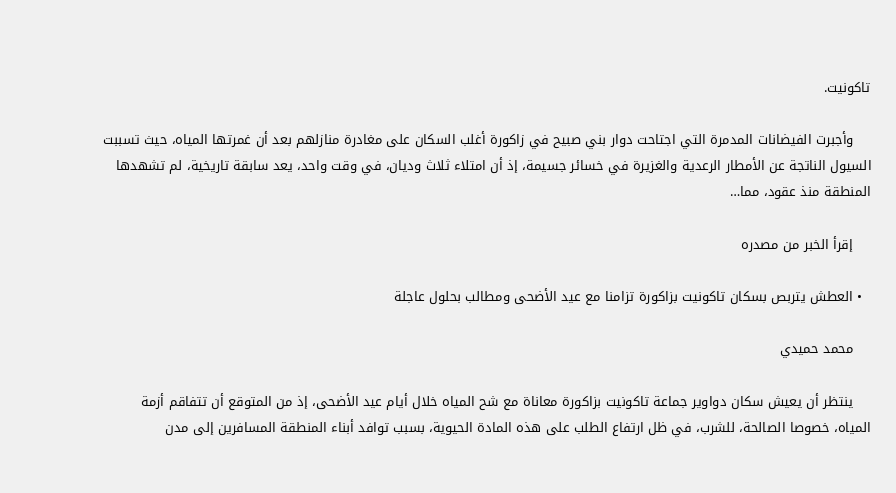تاكونيت.

    وأجبرت الفيضانات المدمرة التي اجتاحت دوار بني صبيح في زاكورة أغلب السكان على مغادرة منازلهم بعد أن غمرتها المياه، حيث تسببت السيول الناتجة عن الأمطار الرعدية والغزيرة في خسائر جسيمة، إذ أن امتلاء ثلاث وديان، في وقت واحد، يعد سابقة تاريخية، لم تشهدها المنطقة منذ عقود، مما…

    إقرأ الخبر من مصدره

  • العطش يتربص بسكان تاكونيت بزاكورة تزامنا مع عيد الأضحى ومطالب بحلول عاجلة

    محمد حميدي

    ينتظر أن يعيش سكان دواوير جماعة تاكونيت بزاكورة معاناة مع شح المياه خلال أيام عيد الأضحى، إذ من المتوقع أن تتفاقم أزمة المياه، خصوصا الصالحة، للشرب، في ظل ارتفاع الطلب على هذه المادة الحيوية، بسبب توافد أبناء المنطقة المسافرين إلى مدن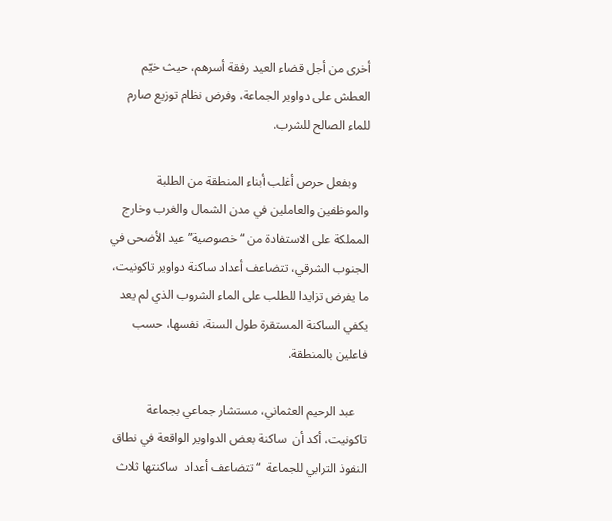أخرى من أجل قضاء العيد رفقة أسرهم، حيث خيّم العطش على دواوير الجماعة، وفرض نظام توزيع صارم للماء الصالح للشرب.

    وبفعل حرص أغلب أبناء المنطقة من الطلبة والموظفين والعاملين في مدن الشمال والغرب وخارج المملكة على الاستفادة من “خصوصية” عيد الأضحى في الجنوب الشرقي، تتضاعف أعداد ساكنة دواوير تاكونيت، ما يفرض تزايدا للطلب على الماء الشروب الذي لم يعد يكفي الساكنة المستقرة طول السنة، نفسها، حسب فاعلين بالمنطقة.

    عبد الرحيم العثماني، مستشار جماعي بجماعة تاكونيت، أكد أن  ساكنة بعض الدواوير الواقعة في نطاق النفوذ الترابي للجماعة  “تتضاعف أعداد  ساكنتها ثلاث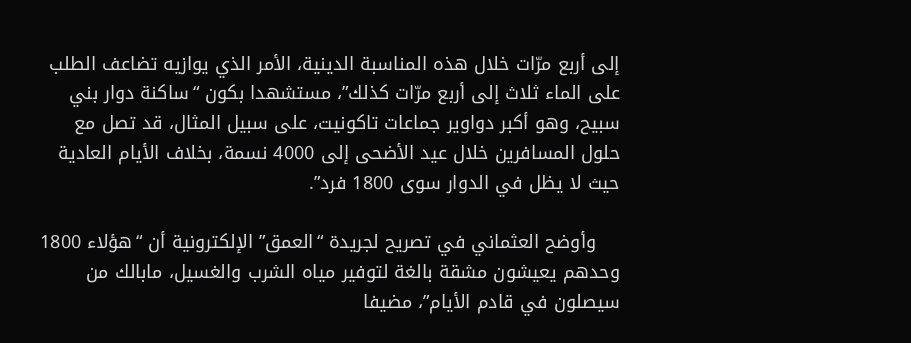إلى أربع مرّات خلال هذه المناسبة الدينية، الأمر الذي يوازيه تضاعف الطلب على الماء ثلاث إلى أربع مرّات كذلك”، مستشهدا بكون “ساكنة دوار بني سبيح، وهو أكبر دواوير جماعات تاكونيت، على سبيل المثال، قد تصل مع حلول المسافرين خلال عيد الأضحى إلى 4000 نسمة، بخلاف الأيام العادية حيث لا يظل في الدوار سوى 1800 فرد”.

    وأوضح العثماني في تصريح لجريدة “العمق” الإلكترونية أن “هؤلاء 1800 وحدهم يعيشون مشقة بالغة لتوفير مياه الشرب والغسيل، مابالك من سيصلون في قادم الأيام”، مضيفا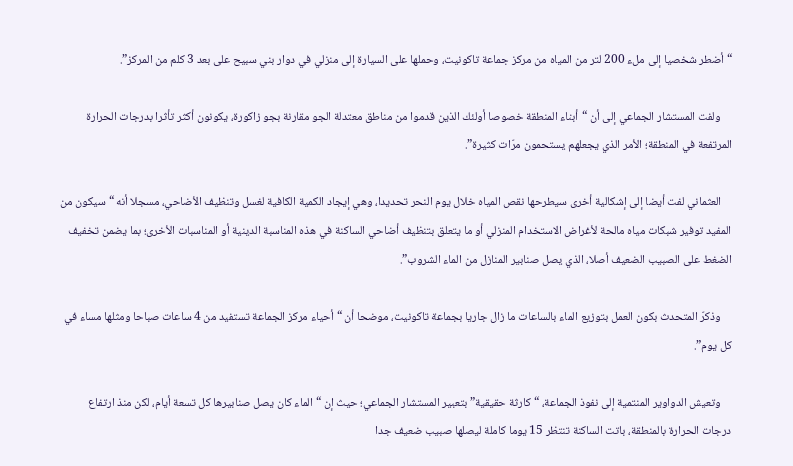“أضطر شخصيا إلى ملء 200 لتر من المياه من مركز جماعة تاكونيت، وحملها على السيارة إلى منزلي في دوار بني سبيح على بعد 3 كلم من المركز”.

    ولفت المستشار الجماعي إلى أن “أبناء المنطقة خصوصا أولئك الذين قدموا من مناطق معتدلة الجو مقارنة بجو زاكورة، يكونون أكثر تأثرا بدرجات الحرارة المرتفعة في المنطقة؛ الأمر الذي يجعلهم يستحمون مرّات كثيرة”.

    العثماني لفت أيضا إلى إشكالية أخرى سيطرحها نقص المياه خلال يوم النحر تحديدا، وهي إيجاد الكمية الكافية لغسل وتنظيف الأضاحي، مسجلا أنه “سيكون من المفيد توفير شبكات مياه مالحة لأغراض الاستخدام المنزلي أو ما يتعلق بتنظيف أضاحي الساكنة في هذه المناسبة الدينية أو المناسبات الأخرى؛ بما يضمن تخفيف الضغط على الصبيب الضعيف أصلا، الذي يصل صنابير المنازل من الماء الشروب”.

    وذكرّ المتحدث بكون العمل بتوزيع الماء بالساعات ما زال جاريا بجماعة تاكونيت، موضحا أن “أحياء مركز الجماعة تستفيد من 4 ساعات صباحا ومثلها مساء في كل يوم”.

    وتعيش الدواوير المنتمية إلى نفوذ الجماعة، “كارثة حقيقية” بتعبير المستشار الجماعي؛ حيث إن “الماء كان يصل صنابيرها كل تسعة أيام، لكن منذ ارتفاع درجات الحرارة بالمنطقة، باتت الساكنة تنتظر 15 يوما كاملة ليصلها صبيب ضعيف جدا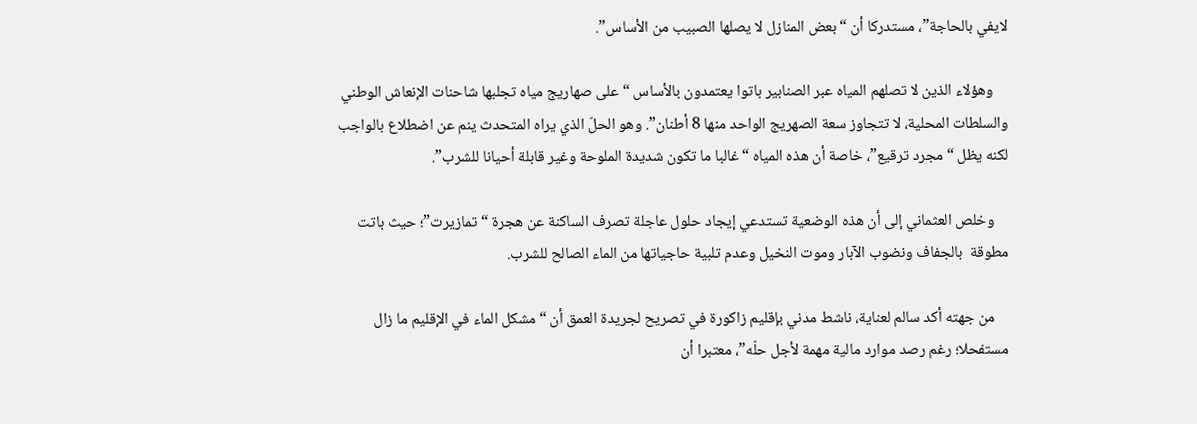لايفي بالحاجة”، مستدركا أن “بعض المنازل لا يصلها الصبيب من الأساس”.

    وهؤلاء الذين لا تصلهم المياه عبر الصنابير باتوا يعتمدون بالأساس “على صهاريج مياه تجلبها شاحنات الإنعاش الوطني والسلطات المحلية، لا تتجاوز سعة الصهريج الواحد منها 8 أطنان”. وهو الحلّ الذي يراه المتحدث ينم عن اضطلاع بالواجب لكنه يظل “مجرد ترقيع”، خاصة أن هذه المياه “غالبا ما تكون شديدة الملوحة وغير قابلة أحيانا للشرب”.

    وخلص العثماني إلى أن هذه الوضعية تستدعي إيجاد حلول عاجلة تصرف الساكنة عن هجرة “تمازيرت”؛ حيث باتت مطوقة  بالجفاف ونضوب الآبار وموت النخيل وعدم تلبية حاجياتها من الماء الصالح للشرب.

    من جهته أكد سالم لعناية، ناشط مدني بإقليم زاكورة في تصريح لجريدة العمق أن “مشكل الماء في الإقليم ما زال مستفحلا؛ رغم رصد موارد مالية مهمة لأجل حلّه”، معتبرا أن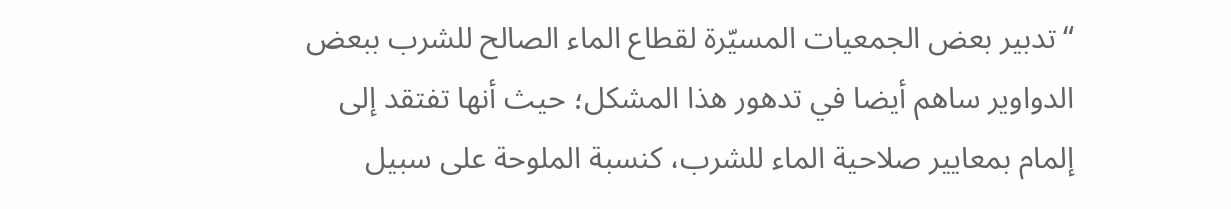“تدبير بعض الجمعيات المسيّرة لقطاع الماء الصالح للشرب ببعض الدواوير ساهم أيضا في تدهور هذا المشكل؛ حيث أنها تفتقد إلى إلمام بمعايير صلاحية الماء للشرب، كنسبة الملوحة على سبيل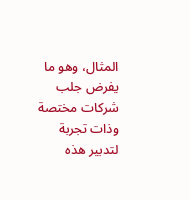المثال، وهو ما يفرض جلب شركات مختصة وذات تجربة لتدبير هذه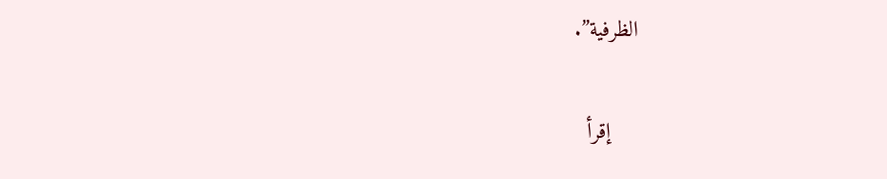الظرفية”.

    إقرأ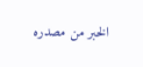الخبر من مصدره